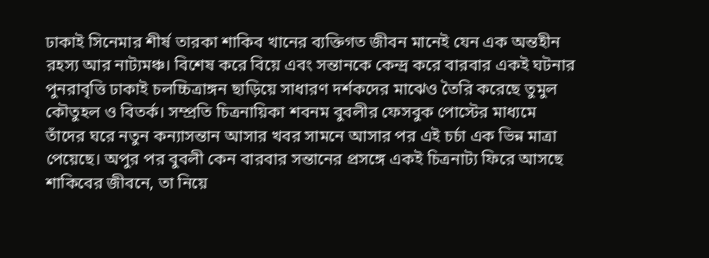ঢাকাই সিনেমার শীর্ষ তারকা শাকিব খানের ব্যক্তিগত জীবন মানেই যেন এক অন্তহীন রহস্য আর নাট্যমঞ্চ। বিশেষ করে বিয়ে এবং সন্তানকে কেন্দ্র করে বারবার একই ঘটনার পুনরাবৃত্তি ঢাকাই চলচ্চিত্রাঙ্গন ছাড়িয়ে সাধারণ দর্শকদের মাঝেও তৈরি করেছে তুমুল কৌতুহল ও বিতর্ক। সম্প্রতি চিত্রনায়িকা শবনম বুবলীর ফেসবুক পোস্টের মাধ্যমে তাঁদের ঘরে নতুন কন্যাসন্তান আসার খবর সামনে আসার পর এই চর্চা এক ভিন্ন মাত্রা পেয়েছে। অপুর পর বুবলী কেন বারবার সন্তানের প্রসঙ্গে একই চিত্রনাট্য ফিরে আসছে শাকিবের জীবনে, তা নিয়ে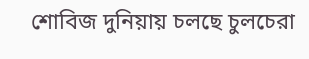শোবিজ দুনিয়ায় চলছে চুলচেরা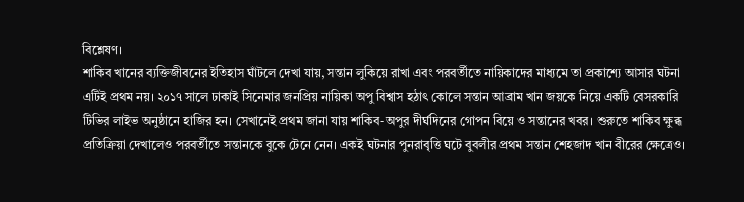বিশ্লেষণ।
শাকিব খানের ব্যক্তিজীবনের ইতিহাস ঘাঁটলে দেখা যায়, সন্তান লুকিয়ে রাখা এবং পরবর্তীতে নায়িকাদের মাধ্যমে তা প্রকাশ্যে আসার ঘটনা এটিই প্রথম নয়। ২০১৭ সালে ঢাকাই সিনেমার জনপ্রিয় নায়িকা অপু বিশ্বাস হঠাৎ কোলে সন্তান আব্রাম খান জয়কে নিয়ে একটি বেসরকারি টিভির লাইভ অনুষ্ঠানে হাজির হন। সেখানেই প্রথম জানা যায় শাকিব-অপুর দীর্ঘদিনের গোপন বিয়ে ও সন্তানের খবর। শুরুতে শাকিব ক্ষুব্ধ প্রতিক্রিয়া দেখালেও পরবর্তীতে সন্তানকে বুকে টেনে নেন। একই ঘটনার পুনরাবৃত্তি ঘটে বুবলীর প্রথম সন্তান শেহজাদ খান বীরের ক্ষেত্রেও।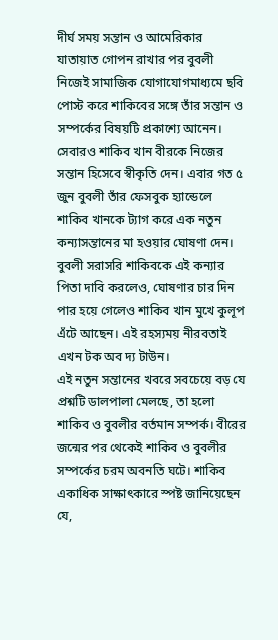দীর্ঘ সময় সন্তান ও আমেরিকার যাতায়াত গোপন রাখার পর বুবলী নিজেই সামাজিক যোগাযোগমাধ্যমে ছবি পোস্ট করে শাকিবের সঙ্গে তাঁর সন্তান ও সম্পর্কের বিষয়টি প্রকাশ্যে আনেন। সেবারও শাকিব খান বীরকে নিজের সন্তান হিসেবে স্বীকৃতি দেন। এবার গত ৫ জুন বুবলী তাঁর ফেসবুক হ্যান্ডেলে শাকিব খানকে ট্যাগ করে এক নতুন কন্যাসন্তানের মা হওয়ার ঘোষণা দেন। বুবলী সরাসরি শাকিবকে এই কন্যার পিতা দাবি করলেও, ঘোষণার চার দিন পার হয়ে গেলেও শাকিব খান মুখে কুলূপ এঁটে আছেন। এই রহস্যময় নীরবতাই এখন টক অব দ্য টাউন।
এই নতুন সন্তানের খবরে সবচেয়ে বড় যে প্রশ্নটি ডালপালা মেলছে, তা হলো শাকিব ও বুবলীর বর্তমান সম্পর্ক। বীরের জন্মের পর থেকেই শাকিব ও বুবলীর সম্পর্কের চরম অবনতি ঘটে। শাকিব একাধিক সাক্ষাৎকারে স্পষ্ট জানিয়েছেন যে,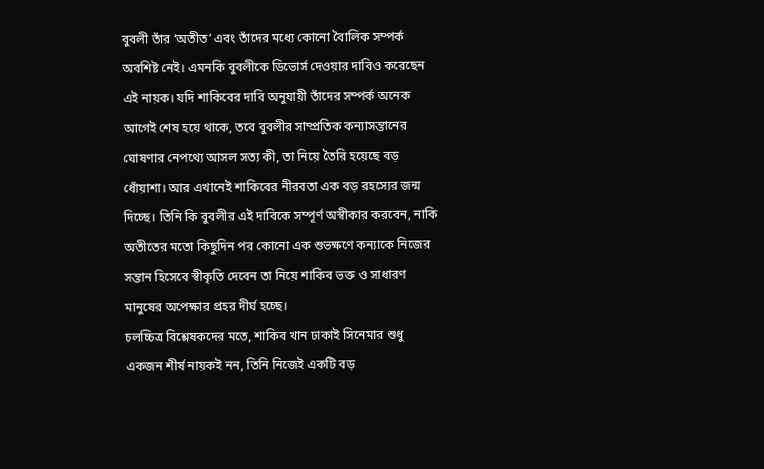বুবলী তাঁর ‘অতীত’ এবং তাঁদের মধ্যে কোনো বৈালিক সম্পর্ক অবশিষ্ট নেই। এমনকি বুবলীকে ডিভোর্স দেওয়ার দাবিও করেছেন এই নায়ক। যদি শাকিবের দাবি অনুযায়ী তাঁদের সম্পর্ক অনেক আগেই শেষ হয়ে থাকে, তবে বুবলীর সাম্প্রতিক কন্যাসন্তানের ঘোষণার নেপথ্যে আসল সত্য কী, তা নিয়ে তৈরি হয়েছে বড় ধোঁয়াশা। আর এখানেই শাকিবের নীরবতা এক বড় রহস্যের জন্ম দিচ্ছে। তিনি কি বুবলীর এই দাবিকে সম্পূর্ণ অস্বীকার করবেন, নাকি অতীতের মতো কিছুদিন পর কোনো এক শুভক্ষণে কন্যাকে নিজের সন্তান হিসেবে স্বীকৃতি দেবেন তা নিয়ে শাকিব ভক্ত ও সাধারণ মানুষের অপেক্ষার প্রহর দীর্ঘ হচ্ছে।
চলচ্চিত্র বিশ্লেষকদের মতে, শাকিব খান ঢাকাই সিনেমার শুধু একজন শীর্ষ নায়কই নন, তিনি নিজেই একটি বড়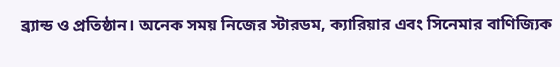ব্র্যান্ড ও প্রতিষ্ঠান। অনেক সময় নিজের স্টারডম, ক্যারিয়ার এবং সিনেমার বাণিজ্যিক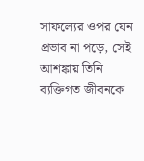সাফল্যের ওপর যেন প্রভাব না পড়ে, সেই আশঙ্কায় তিনি ব্যক্তিগত জীবনকে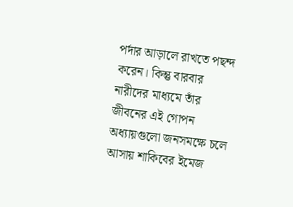পর্দার আড়ালে রাখতে পছন্দ করেন। কিন্তু বারবার নারীদের মাধ্যমে তাঁর জীবনের এই গোপন অধ্যায়গুলো জনসমক্ষে চলে আসায় শাকিবের ইমেজ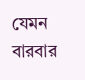যেমন বারবার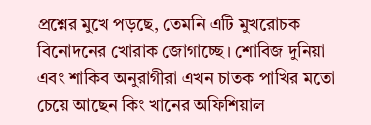প্রশ্নের মুখে পড়ছে, তেমনি এটি মুখরোচক বিনোদনের খোরাক জোগাচ্ছে। শোবিজ দুনিয়া এবং শাকিব অনুরাগীরা এখন চাতক পাখির মতো চেয়ে আছেন কিং খানের অফিশিয়াল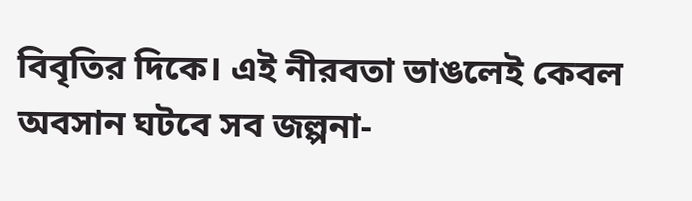বিবৃতির দিকে। এই নীরবতা ভাঙলেই কেবল অবসান ঘটবে সব জল্পনা-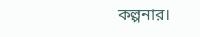কল্পনার।